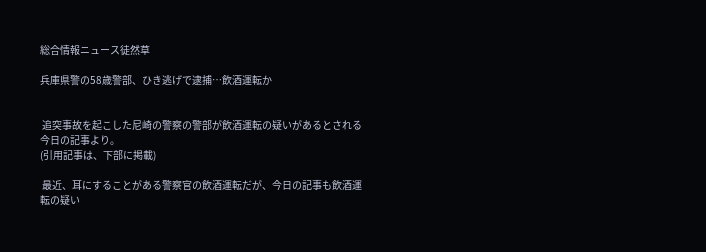総合情報ニュース徒然草

兵庫県警の58歳警部、ひき逃げで逮捕…飲酒運転か


 追突事故を起こした尼崎の警察の警部が飲酒運転の疑いがあるとされる今日の記事より。
(引用記事は、下部に掲載)

 最近、耳にすることがある警察官の飲酒運転だが、今日の記事も飲酒運転の疑い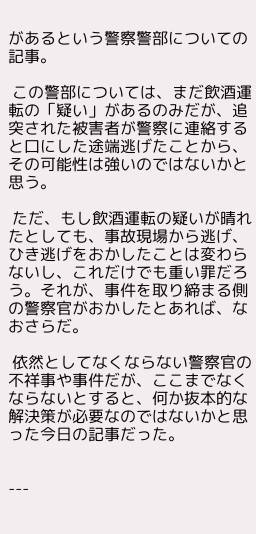があるという警察警部についての記事。

 この警部については、まだ飲酒運転の「疑い」があるのみだが、追突された被害者が警察に連絡すると口にした途端逃げたことから、その可能性は強いのではないかと思う。

 ただ、もし飲酒運転の疑いが晴れたとしても、事故現場から逃げ、ひき逃げをおかしたことは変わらないし、これだけでも重い罪だろう。それが、事件を取り締まる側の警察官がおかしたとあれば、なおさらだ。

 依然としてなくならない警察官の不祥事や事件だが、ここまでなくならないとすると、何か抜本的な解決策が必要なのではないかと思った今日の記事だった。


---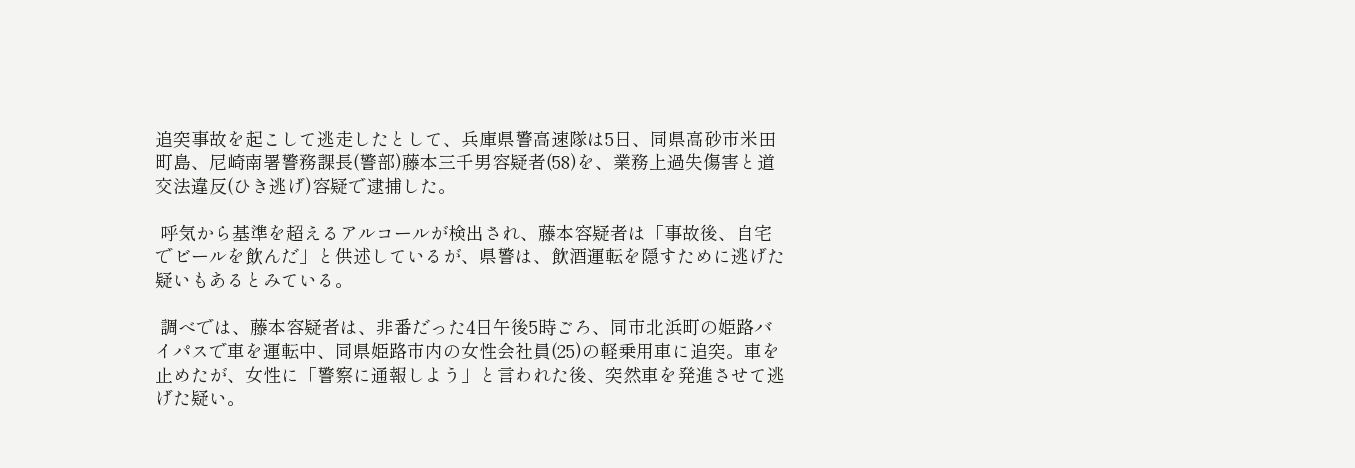追突事故を起こして逃走したとして、兵庫県警高速隊は5日、同県高砂市米田町島、尼崎南署警務課長(警部)藤本三千男容疑者(58)を、業務上過失傷害と道交法違反(ひき逃げ)容疑で逮捕した。

 呼気から基準を超えるアルコールが検出され、藤本容疑者は「事故後、自宅でビールを飲んだ」と供述しているが、県警は、飲酒運転を隠すために逃げた疑いもあるとみている。

 調べでは、藤本容疑者は、非番だった4日午後5時ごろ、同市北浜町の姫路バイパスで車を運転中、同県姫路市内の女性会社員(25)の軽乗用車に追突。車を止めたが、女性に「警察に通報しよう」と言われた後、突然車を発進させて逃げた疑い。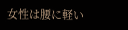女性は腰に軽い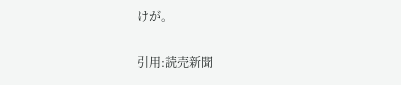けが。

引用:読売新聞